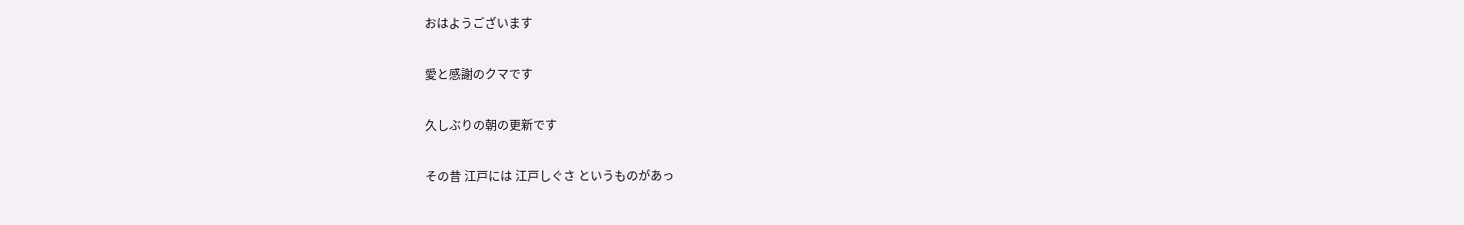おはようございます

愛と感謝のクマです

久しぶりの朝の更新です

その昔 江戸には 江戸しぐさ というものがあっ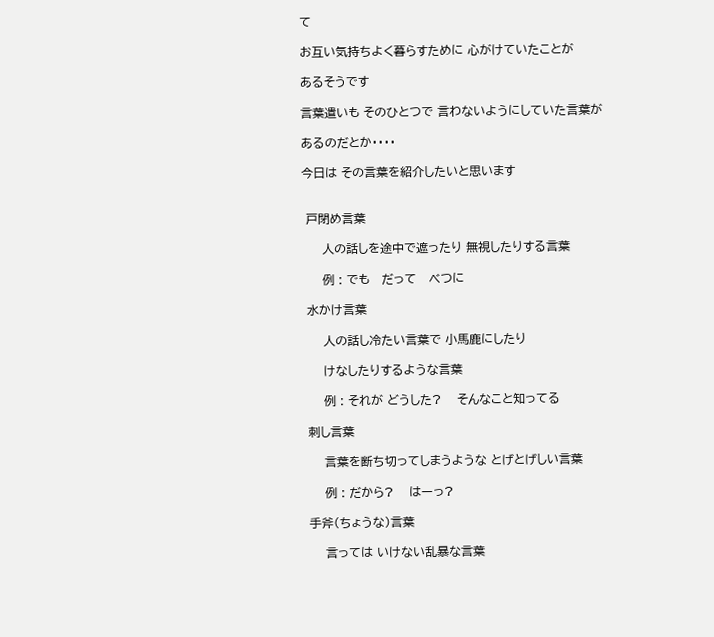て

お互い気持ちよく暮らすために 心がけていたことが

あるそうです

言葉遣いも そのひとつで 言わないようにしていた言葉が

あるのだとか・・・・

今日は その言葉を紹介したいと思います


 戸閉め言葉

     人の話しを途中で遮ったり 無視したりする言葉

     例 : でも   だって   べつに

 水かけ言葉

     人の話し冷たい言葉で 小馬鹿にしたり

     けなしたりするような言葉

     例 : それが どうした?    そんなこと知ってる

 刺し言葉

     言葉を断ち切ってしまうような とげとげしい言葉

     例 : だから?    はーっ?

 手斧(ちょうな)言葉

     言っては いけない乱暴な言葉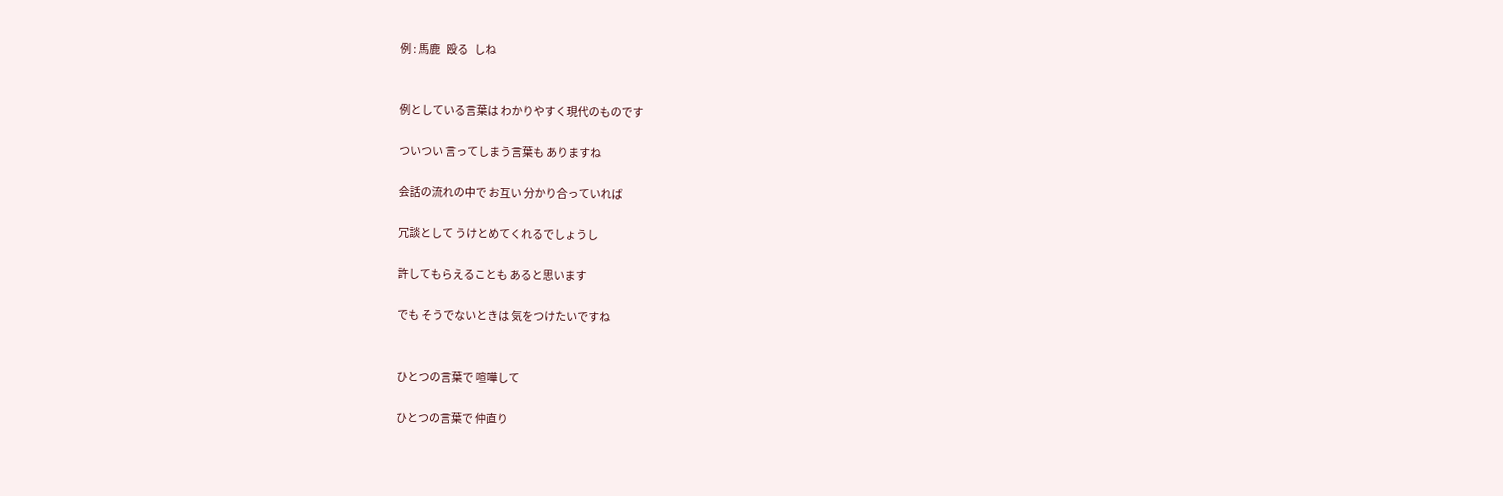例 : 馬鹿   殴る   しね


例としている言葉は わかりやすく現代のものです

ついつい 言ってしまう言葉も ありますね

会話の流れの中で お互い 分かり合っていれば

冗談として うけとめてくれるでしょうし

許してもらえることも あると思います

でも そうでないときは 気をつけたいですね


ひとつの言葉で 喧嘩して

ひとつの言葉で 仲直り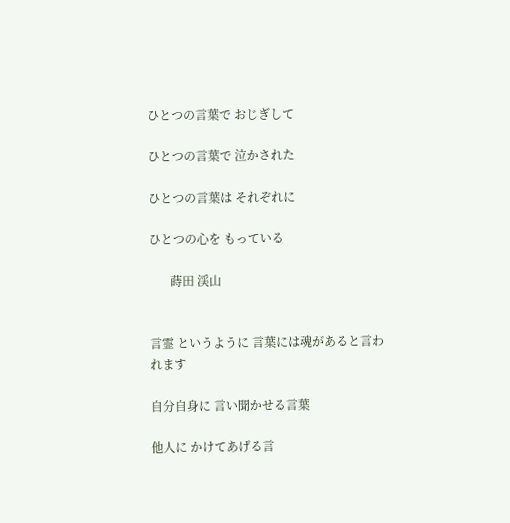ひとつの言葉で おじぎして

ひとつの言葉で 泣かされた

ひとつの言葉は それぞれに

ひとつの心を もっている

       蒔田 渓山


言霊 というように 言葉には魂があると言われます

自分自身に 言い聞かせる言葉

他人に かけてあげる言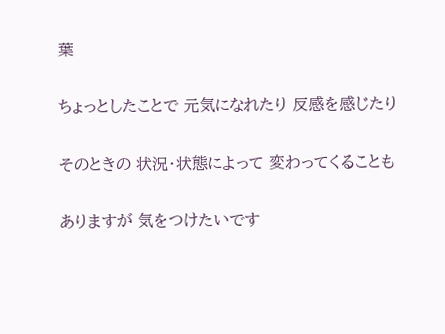葉

ちょっとしたことで 元気になれたり 反感を感じたり

そのときの 状況・状態によって 変わってくることも

ありますが 気をつけたいです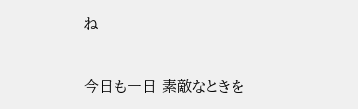ね


今日も一日 素敵なときを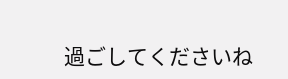過ごしてくださいね